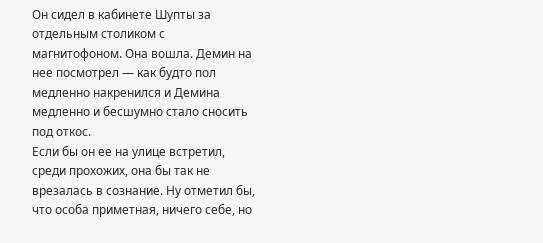Он сидел в кабинете Шупты за отдельным столиком с магнитофоном. Она вошла. Демин на нее посмотрел — как будто пол медленно накренился и Демина медленно и бесшумно стало сносить под откос.
Если бы он ее на улице встретил, среди прохожих, она бы так не врезалась в сознание. Ну отметил бы, что особа приметная, ничего себе, но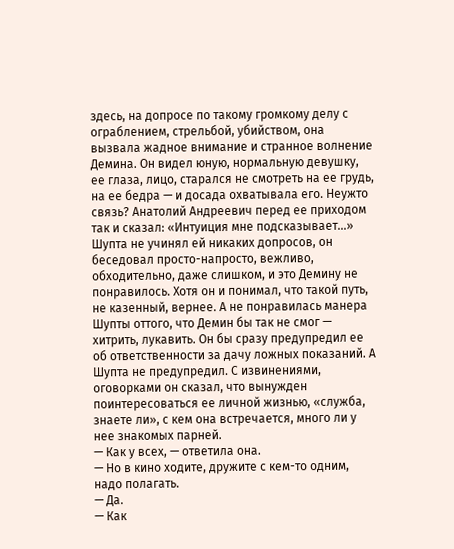здесь, на допросе по такому громкому делу с ограблением, стрельбой, убийством, она вызвала жадное внимание и странное волнение Демина. Он видел юную, нормальную девушку, ее глаза, лицо, старался не смотреть на ее грудь, на ее бедра — и досада охватывала его. Неужто связь? Анатолий Андреевич перед ее приходом так и сказал: «Интуиция мне подсказывает...»
Шупта не учинял ей никаких допросов, он беседовал просто-напросто, вежливо, обходительно, даже слишком, и это Демину не понравилось. Хотя он и понимал, что такой путь, не казенный, вернее. А не понравилась манера Шупты оттого, что Демин бы так не смог — хитрить, лукавить. Он бы сразу предупредил ее об ответственности за дачу ложных показаний. А Шупта не предупредил. С извинениями, оговорками он сказал, что вынужден поинтересоваться ее личной жизнью, «служба, знаете ли», с кем она встречается, много ли у нее знакомых парней.
— Как у всех, — ответила она.
— Но в кино ходите, дружите с кем-то одним, надо полагать.
— Да.
— Как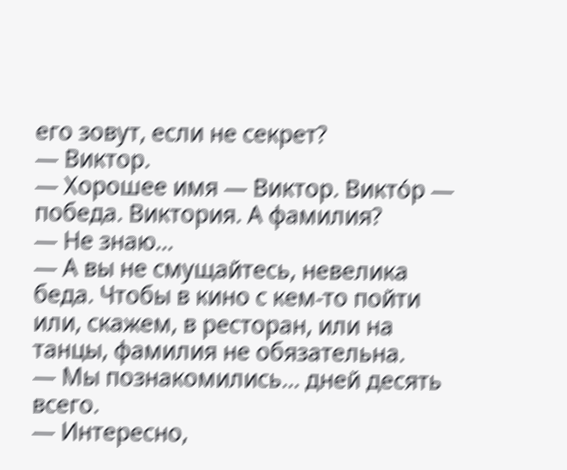его зовут, если не секрет?
— Виктор.
— Хорошее имя — Виктор. Викто́р — победа. Виктория. А фамилия?
— Не знаю...
— А вы не смущайтесь, невелика беда. Чтобы в кино с кем-то пойти или, скажем, в ресторан, или на танцы, фамилия не обязательна.
— Мы познакомились... дней десять всего.
— Интересно,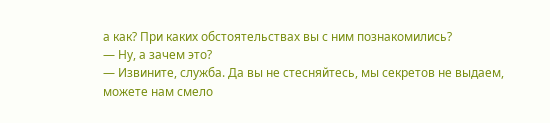а как? При каких обстоятельствах вы с ним познакомились?
— Ну, а зачем это?
— Извините, служба. Да вы не стесняйтесь, мы секретов не выдаем, можете нам смело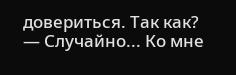довериться. Так как?
— Случайно... Ко мне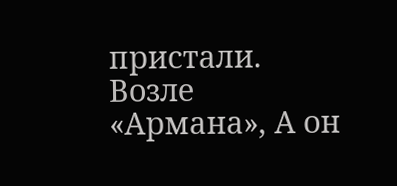пристали. Возле «Армана», А он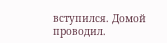вступился. Домой проводил.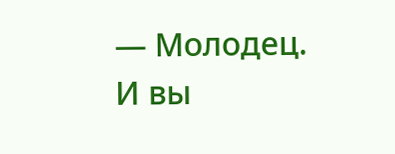— Молодец. И вы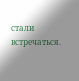стали встречаться.